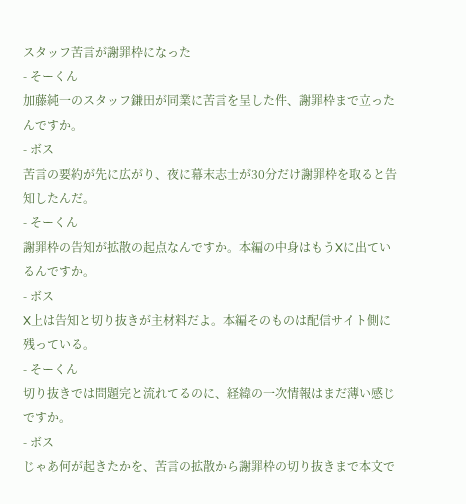スタッフ苦言が謝罪枠になった
- そーくん
加藤純一のスタッフ鎌田が同業に苦言を呈した件、謝罪枠まで立ったんですか。
- ボス
苦言の要約が先に広がり、夜に幕末志士が30分だけ謝罪枠を取ると告知したんだ。
- そーくん
謝罪枠の告知が拡散の起点なんですか。本編の中身はもうXに出ているんですか。
- ボス
X上は告知と切り抜きが主材料だよ。本編そのものは配信サイト側に残っている。
- そーくん
切り抜きでは問題完と流れてるのに、経緯の一次情報はまだ薄い感じですか。
- ボス
じゃあ何が起きたかを、苦言の拡散から謝罪枠の切り抜きまで本文で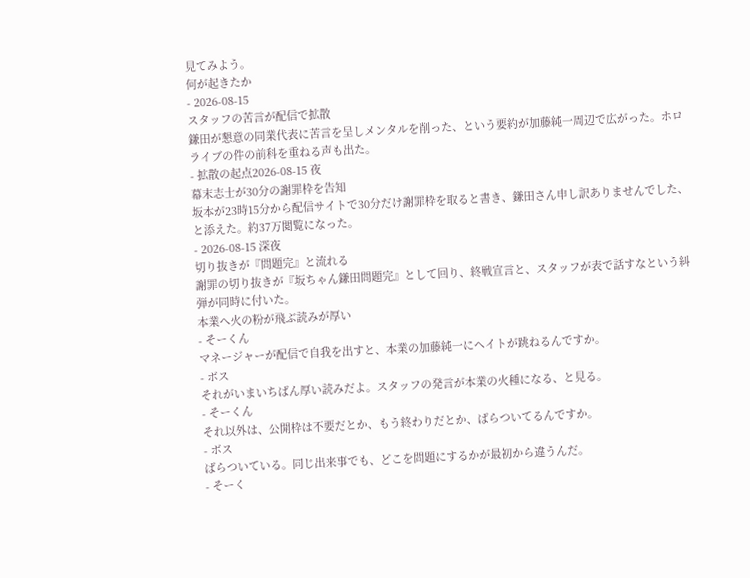見てみよう。
何が起きたか
- 2026-08-15
スタッフの苦言が配信で拡散
鎌田が懇意の同業代表に苦言を呈しメンタルを削った、という要約が加藤純一周辺で広がった。ホロライブの件の前科を重ねる声も出た。
- 拡散の起点2026-08-15 夜
幕末志士が30分の謝罪枠を告知
坂本が23時15分から配信サイトで30分だけ謝罪枠を取ると書き、鎌田さん申し訳ありませんでした、と添えた。約37万閲覧になった。
- 2026-08-15 深夜
切り抜きが『問題完』と流れる
謝罪の切り抜きが『坂ちゃん鎌田問題完』として回り、終戦宣言と、スタッフが表で話すなという糾弾が同時に付いた。
本業へ火の粉が飛ぶ読みが厚い
- そーくん
マネージャーが配信で自我を出すと、本業の加藤純一にヘイトが跳ねるんですか。
- ボス
それがいまいちばん厚い読みだよ。スタッフの発言が本業の火種になる、と見る。
- そーくん
それ以外は、公開枠は不要だとか、もう終わりだとか、ばらついてるんですか。
- ボス
ばらついている。同じ出来事でも、どこを問題にするかが最初から違うんだ。
- そーく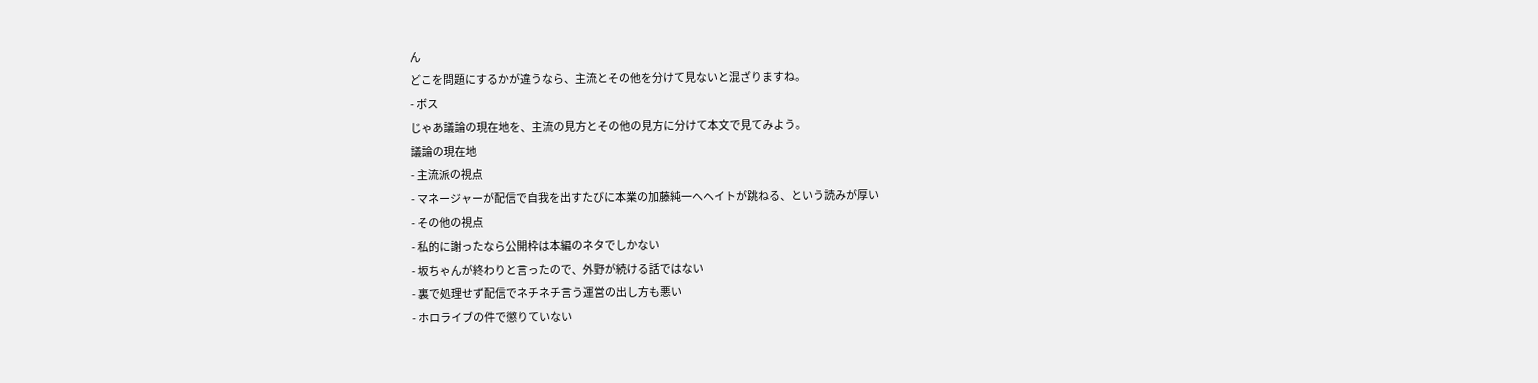ん
どこを問題にするかが違うなら、主流とその他を分けて見ないと混ざりますね。
- ボス
じゃあ議論の現在地を、主流の見方とその他の見方に分けて本文で見てみよう。
議論の現在地
- 主流派の視点
- マネージャーが配信で自我を出すたびに本業の加藤純一へヘイトが跳ねる、という読みが厚い
- その他の視点
- 私的に謝ったなら公開枠は本編のネタでしかない
- 坂ちゃんが終わりと言ったので、外野が続ける話ではない
- 裏で処理せず配信でネチネチ言う運営の出し方も悪い
- ホロライブの件で懲りていない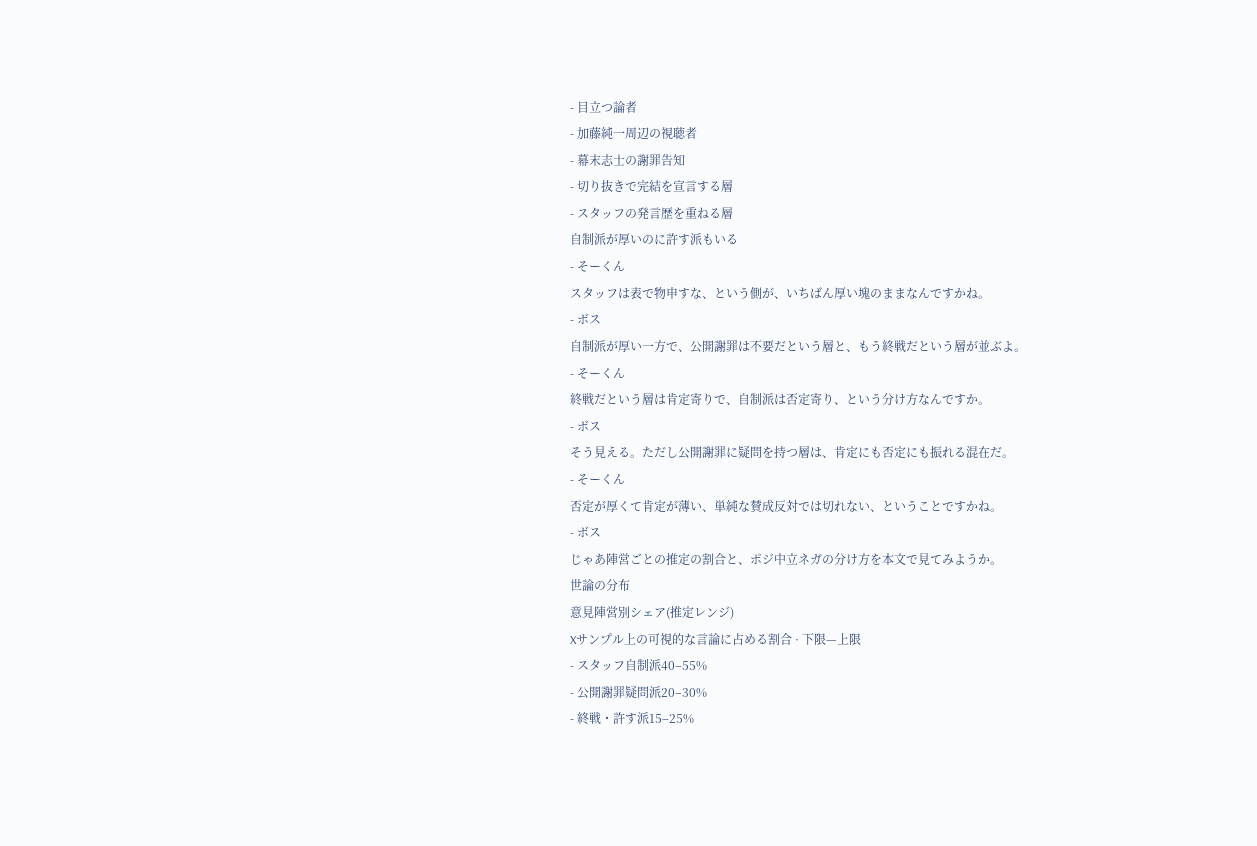- 目立つ論者
- 加藤純一周辺の視聴者
- 幕末志士の謝罪告知
- 切り抜きで完結を宣言する層
- スタッフの発言歴を重ねる層
自制派が厚いのに許す派もいる
- そーくん
スタッフは表で物申すな、という側が、いちばん厚い塊のままなんですかね。
- ボス
自制派が厚い一方で、公開謝罪は不要だという層と、もう終戦だという層が並ぶよ。
- そーくん
終戦だという層は肯定寄りで、自制派は否定寄り、という分け方なんですか。
- ボス
そう見える。ただし公開謝罪に疑問を持つ層は、肯定にも否定にも振れる混在だ。
- そーくん
否定が厚くて肯定が薄い、単純な賛成反対では切れない、ということですかね。
- ボス
じゃあ陣営ごとの推定の割合と、ポジ中立ネガの分け方を本文で見てみようか。
世論の分布
意見陣営別シェア(推定レンジ)
Xサンプル上の可視的な言論に占める割合 · 下限—上限
- スタッフ自制派40–55%
- 公開謝罪疑問派20–30%
- 終戦・許す派15–25%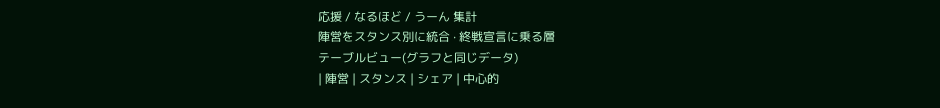応援 / なるほど / うーん 集計
陣営をスタンス別に統合 · 終戦宣言に乗る層
テーブルビュー(グラフと同じデータ)
| 陣営 | スタンス | シェア | 中心的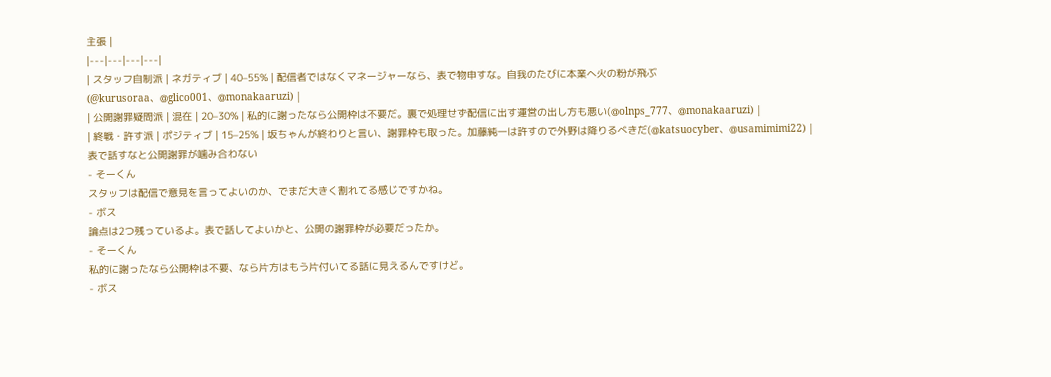主張 |
|---|---|---|---|
| スタッフ自制派 | ネガティブ | 40–55% | 配信者ではなくマネージャーなら、表で物申すな。自我のたびに本業へ火の粉が飛ぶ(@kurusoraa、@glico001、@monakaaruzi) |
| 公開謝罪疑問派 | 混在 | 20–30% | 私的に謝ったなら公開枠は不要だ。裏で処理せず配信に出す運営の出し方も悪い(@olnps_777、@monakaaruzi) |
| 終戦・許す派 | ポジティブ | 15–25% | 坂ちゃんが終わりと言い、謝罪枠も取った。加藤純一は許すので外野は降りるべきだ(@katsuocyber、@usamimimi22) |
表で話すなと公開謝罪が噛み合わない
- そーくん
スタッフは配信で意見を言ってよいのか、でまだ大きく割れてる感じですかね。
- ボス
論点は2つ残っているよ。表で話してよいかと、公開の謝罪枠が必要だったか。
- そーくん
私的に謝ったなら公開枠は不要、なら片方はもう片付いてる話に見えるんですけど。
- ボス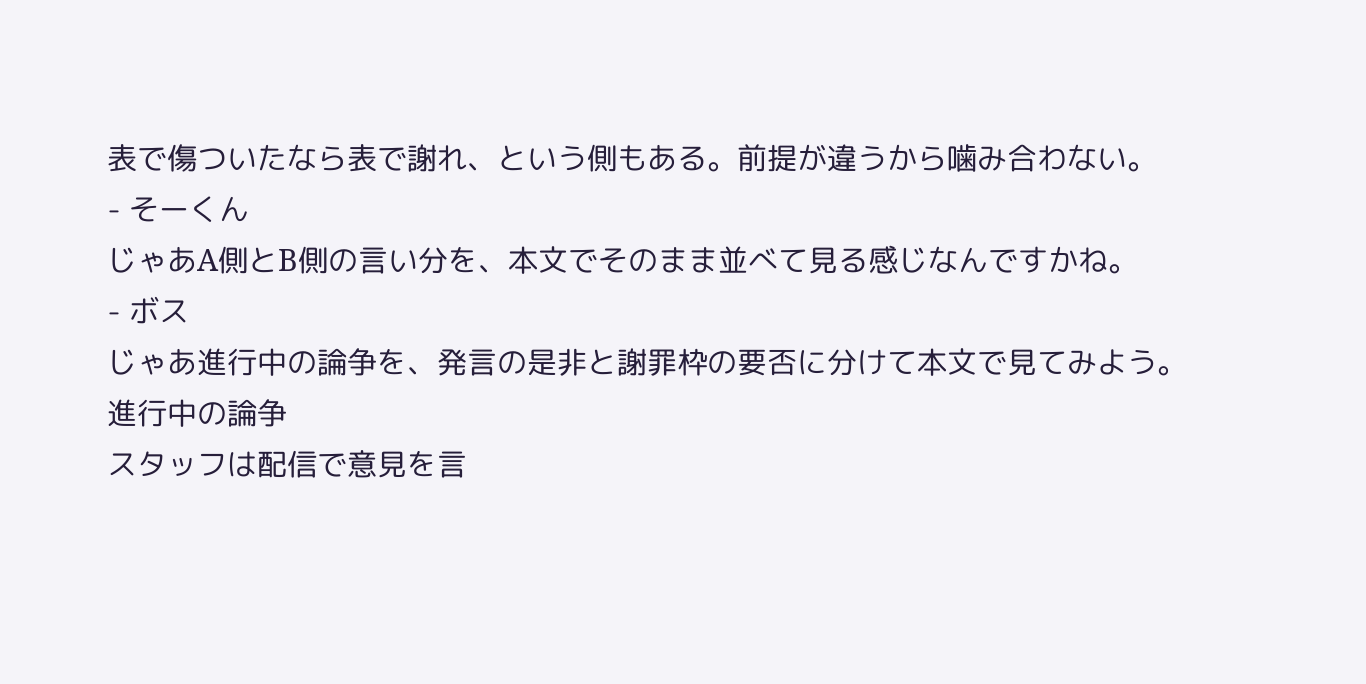表で傷ついたなら表で謝れ、という側もある。前提が違うから噛み合わない。
- そーくん
じゃあA側とB側の言い分を、本文でそのまま並べて見る感じなんですかね。
- ボス
じゃあ進行中の論争を、発言の是非と謝罪枠の要否に分けて本文で見てみよう。
進行中の論争
スタッフは配信で意見を言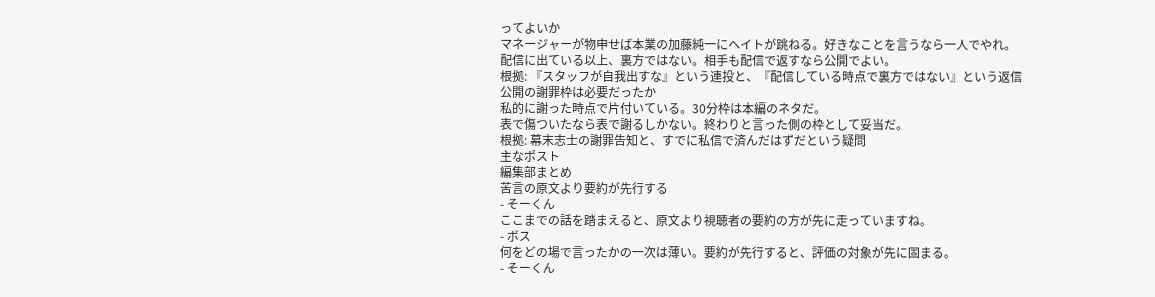ってよいか
マネージャーが物申せば本業の加藤純一にヘイトが跳ねる。好きなことを言うなら一人でやれ。
配信に出ている以上、裏方ではない。相手も配信で返すなら公開でよい。
根拠: 『スタッフが自我出すな』という連投と、『配信している時点で裏方ではない』という返信
公開の謝罪枠は必要だったか
私的に謝った時点で片付いている。30分枠は本編のネタだ。
表で傷ついたなら表で謝るしかない。終わりと言った側の枠として妥当だ。
根拠: 幕末志士の謝罪告知と、すでに私信で済んだはずだという疑問
主なポスト
編集部まとめ
苦言の原文より要約が先行する
- そーくん
ここまでの話を踏まえると、原文より視聴者の要約の方が先に走っていますね。
- ボス
何をどの場で言ったかの一次は薄い。要約が先行すると、評価の対象が先に固まる。
- そーくん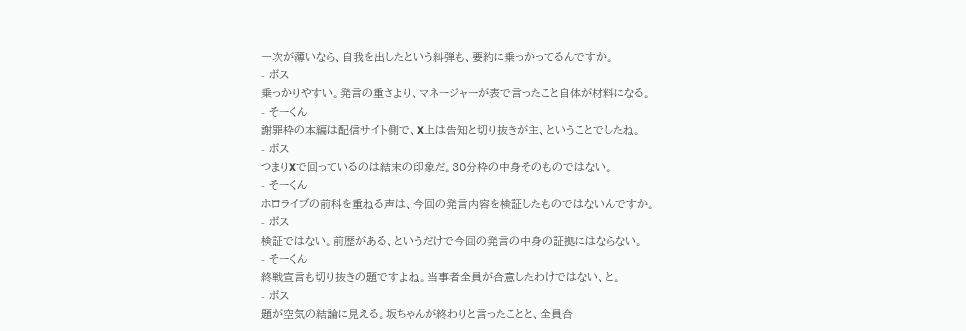一次が薄いなら、自我を出したという糾弾も、要約に乗っかってるんですか。
- ボス
乗っかりやすい。発言の重さより、マネージャーが表で言ったこと自体が材料になる。
- そーくん
謝罪枠の本編は配信サイト側で、X上は告知と切り抜きが主、ということでしたね。
- ボス
つまりXで回っているのは結末の印象だ。30分枠の中身そのものではない。
- そーくん
ホロライブの前科を重ねる声は、今回の発言内容を検証したものではないんですか。
- ボス
検証ではない。前歴がある、というだけで今回の発言の中身の証拠にはならない。
- そーくん
終戦宣言も切り抜きの題ですよね。当事者全員が合意したわけではない、と。
- ボス
題が空気の結論に見える。坂ちゃんが終わりと言ったことと、全員合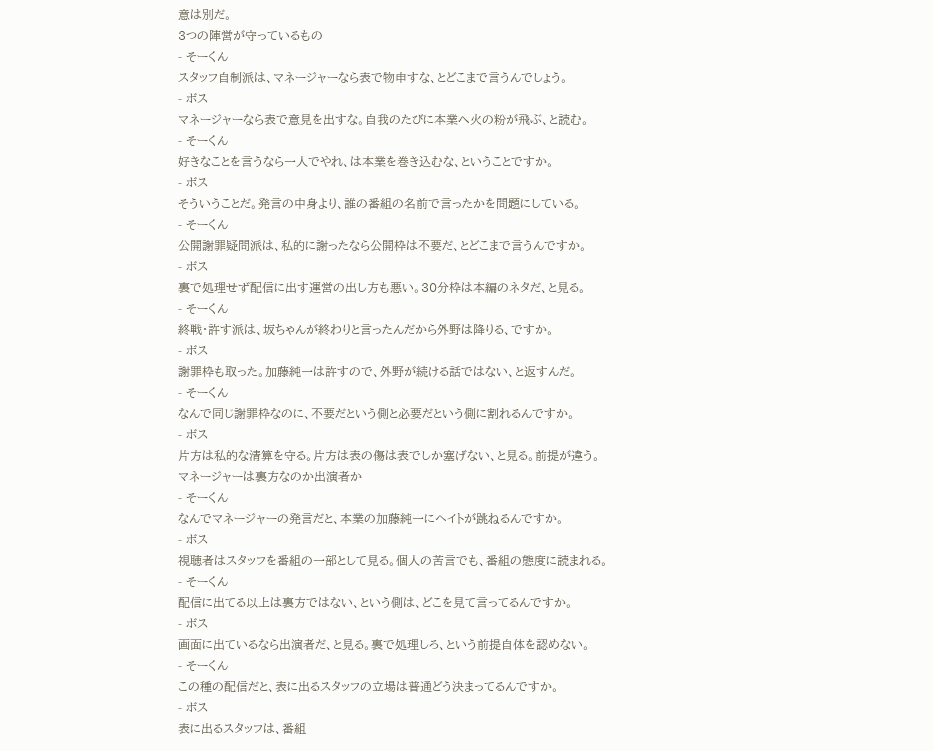意は別だ。
3つの陣営が守っているもの
- そーくん
スタッフ自制派は、マネージャーなら表で物申すな、とどこまで言うんでしょう。
- ボス
マネージャーなら表で意見を出すな。自我のたびに本業へ火の粉が飛ぶ、と読む。
- そーくん
好きなことを言うなら一人でやれ、は本業を巻き込むな、ということですか。
- ボス
そういうことだ。発言の中身より、誰の番組の名前で言ったかを問題にしている。
- そーくん
公開謝罪疑問派は、私的に謝ったなら公開枠は不要だ、とどこまで言うんですか。
- ボス
裏で処理せず配信に出す運営の出し方も悪い。30分枠は本編のネタだ、と見る。
- そーくん
終戦・許す派は、坂ちゃんが終わりと言ったんだから外野は降りる、ですか。
- ボス
謝罪枠も取った。加藤純一は許すので、外野が続ける話ではない、と返すんだ。
- そーくん
なんで同じ謝罪枠なのに、不要だという側と必要だという側に割れるんですか。
- ボス
片方は私的な清算を守る。片方は表の傷は表でしか塞げない、と見る。前提が違う。
マネージャーは裏方なのか出演者か
- そーくん
なんでマネージャーの発言だと、本業の加藤純一にヘイトが跳ねるんですか。
- ボス
視聴者はスタッフを番組の一部として見る。個人の苦言でも、番組の態度に読まれる。
- そーくん
配信に出てる以上は裏方ではない、という側は、どこを見て言ってるんですか。
- ボス
画面に出ているなら出演者だ、と見る。裏で処理しろ、という前提自体を認めない。
- そーくん
この種の配信だと、表に出るスタッフの立場は普通どう決まってるんですか。
- ボス
表に出るスタッフは、番組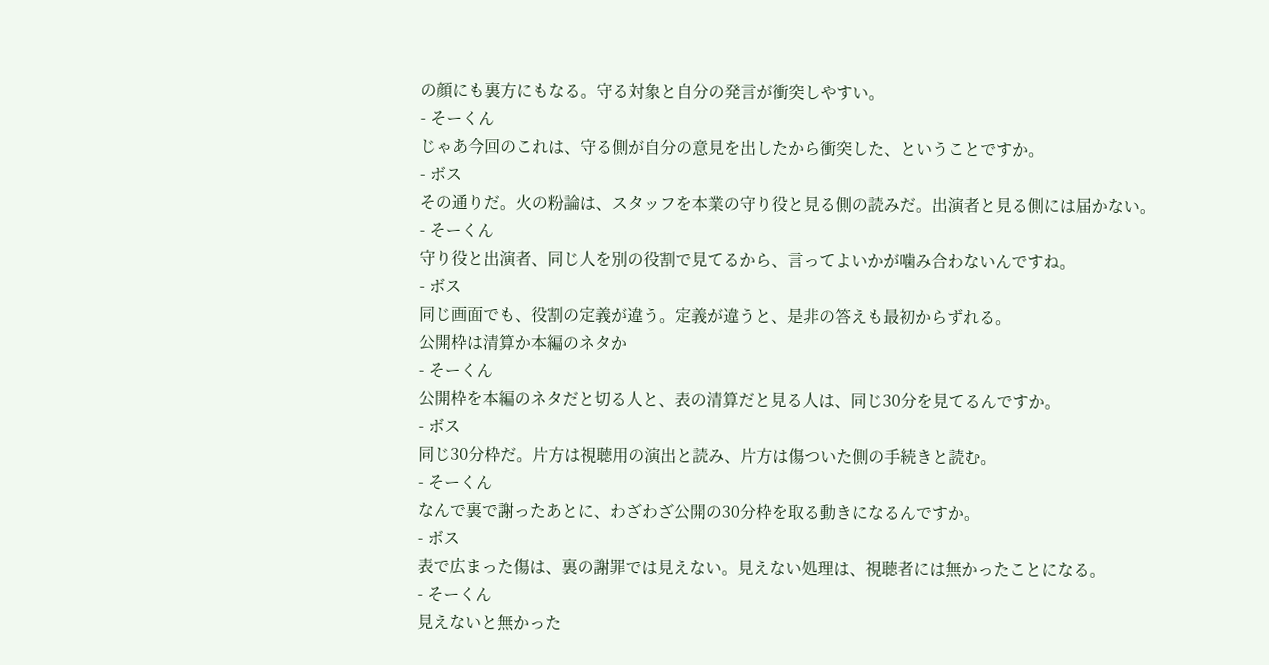の顔にも裏方にもなる。守る対象と自分の発言が衝突しやすい。
- そーくん
じゃあ今回のこれは、守る側が自分の意見を出したから衝突した、ということですか。
- ボス
その通りだ。火の粉論は、スタッフを本業の守り役と見る側の読みだ。出演者と見る側には届かない。
- そーくん
守り役と出演者、同じ人を別の役割で見てるから、言ってよいかが噛み合わないんですね。
- ボス
同じ画面でも、役割の定義が違う。定義が違うと、是非の答えも最初からずれる。
公開枠は清算か本編のネタか
- そーくん
公開枠を本編のネタだと切る人と、表の清算だと見る人は、同じ30分を見てるんですか。
- ボス
同じ30分枠だ。片方は視聴用の演出と読み、片方は傷ついた側の手続きと読む。
- そーくん
なんで裏で謝ったあとに、わざわざ公開の30分枠を取る動きになるんですか。
- ボス
表で広まった傷は、裏の謝罪では見えない。見えない処理は、視聴者には無かったことになる。
- そーくん
見えないと無かった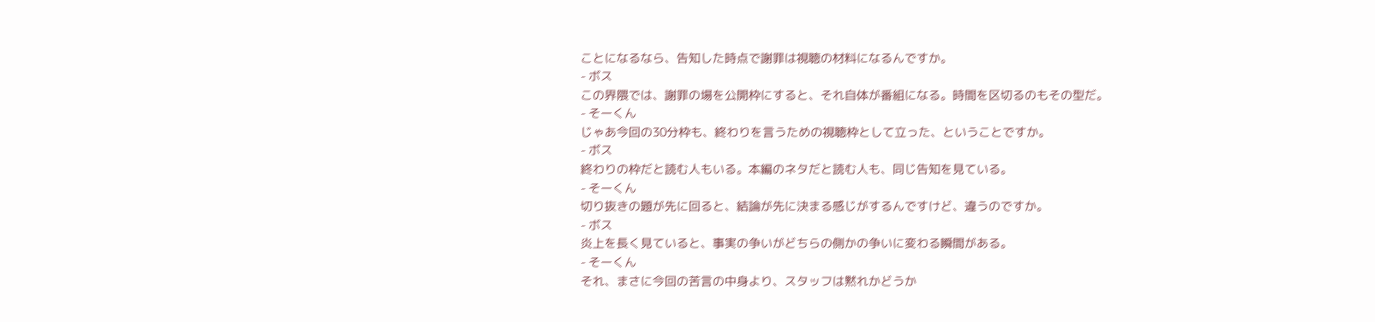ことになるなら、告知した時点で謝罪は視聴の材料になるんですか。
- ボス
この界隈では、謝罪の場を公開枠にすると、それ自体が番組になる。時間を区切るのもその型だ。
- そーくん
じゃあ今回の30分枠も、終わりを言うための視聴枠として立った、ということですか。
- ボス
終わりの枠だと読む人もいる。本編のネタだと読む人も、同じ告知を見ている。
- そーくん
切り抜きの題が先に回ると、結論が先に決まる感じがするんですけど、違うのですか。
- ボス
炎上を長く見ていると、事実の争いがどちらの側かの争いに変わる瞬間がある。
- そーくん
それ、まさに今回の苦言の中身より、スタッフは黙れかどうか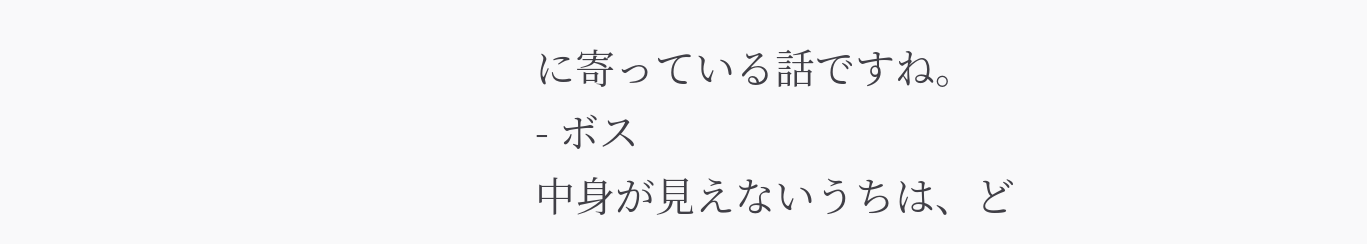に寄っている話ですね。
- ボス
中身が見えないうちは、ど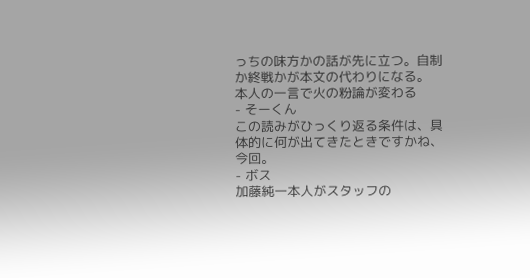っちの味方かの話が先に立つ。自制か終戦かが本文の代わりになる。
本人の一言で火の粉論が変わる
- そーくん
この読みがひっくり返る条件は、具体的に何が出てきたときですかね、今回。
- ボス
加藤純一本人がスタッフの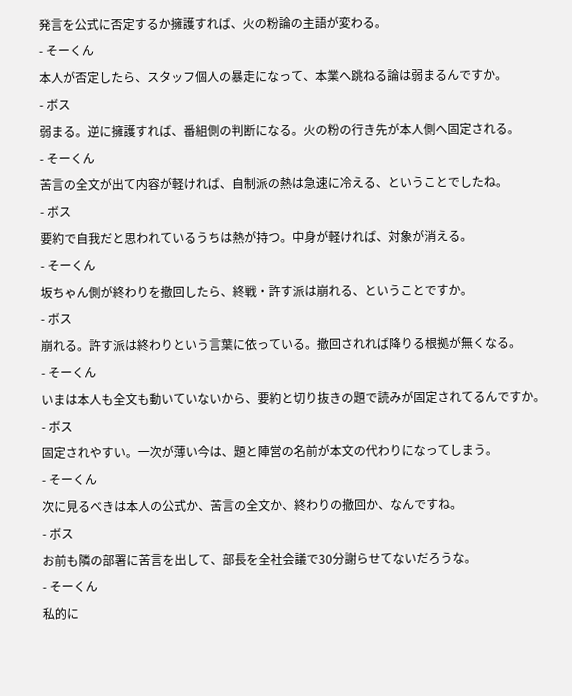発言を公式に否定するか擁護すれば、火の粉論の主語が変わる。
- そーくん
本人が否定したら、スタッフ個人の暴走になって、本業へ跳ねる論は弱まるんですか。
- ボス
弱まる。逆に擁護すれば、番組側の判断になる。火の粉の行き先が本人側へ固定される。
- そーくん
苦言の全文が出て内容が軽ければ、自制派の熱は急速に冷える、ということでしたね。
- ボス
要約で自我だと思われているうちは熱が持つ。中身が軽ければ、対象が消える。
- そーくん
坂ちゃん側が終わりを撤回したら、終戦・許す派は崩れる、ということですか。
- ボス
崩れる。許す派は終わりという言葉に依っている。撤回されれば降りる根拠が無くなる。
- そーくん
いまは本人も全文も動いていないから、要約と切り抜きの題で読みが固定されてるんですか。
- ボス
固定されやすい。一次が薄い今は、題と陣営の名前が本文の代わりになってしまう。
- そーくん
次に見るべきは本人の公式か、苦言の全文か、終わりの撤回か、なんですね。
- ボス
お前も隣の部署に苦言を出して、部長を全社会議で30分謝らせてないだろうな。
- そーくん
私的に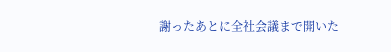謝ったあとに全社会議まで開いた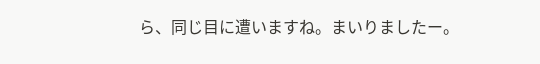ら、同じ目に遭いますね。まいりましたー。